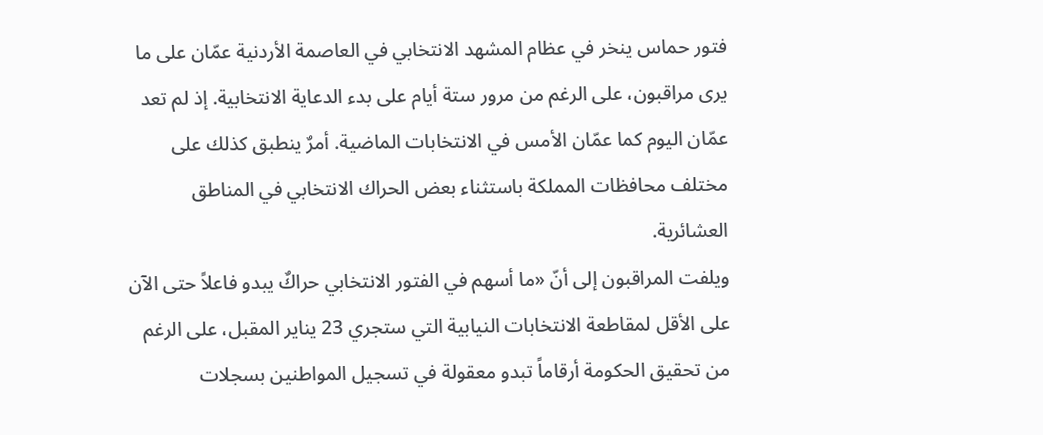فتور حماس ينخر في عظام المشهد الانتخابي في العاصمة الأردنية عمّان على ما يرى مراقبون، على الرغم من مرور ستة أيام على بدء الدعاية الانتخابية. إذ لم تعد عمّان اليوم كما عمّان الأمس في الانتخابات الماضية. أمرٌ ينطبق كذلك على مختلف محافظات المملكة باستثناء بعض الحراك الانتخابي في المناطق العشائرية.
ويلفت المراقبون إلى أنّ «ما أسهم في الفتور الانتخابي حراكٌ يبدو فاعلاً حتى الآن على الأقل لمقاطعة الانتخابات النيابية التي ستجري 23 يناير المقبل، على الرغم من تحقيق الحكومة أرقاماً تبدو معقولة في تسجيل المواطنين بسجلات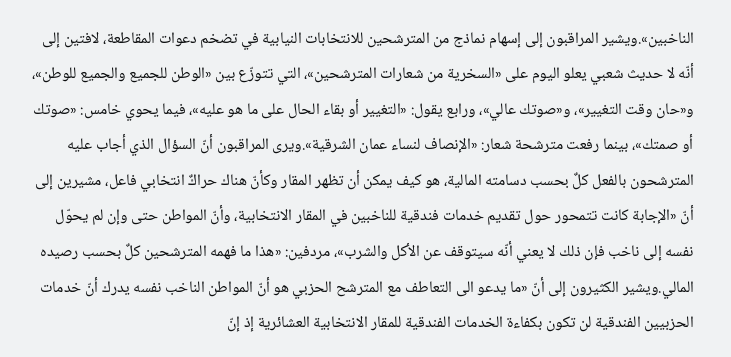الناخبين».ويشير المراقبون إلى إسهام نماذج من المترشحين للانتخابات النيابية في تضخم دعوات المقاطعة، لافتين إلى أنّه لا حديث شعبي يعلو اليوم على «السخرية من شعارات المترشحين»، التي تتوزّع بين «الوطن للجميع والجميع للوطن»، و«حان وقت التغيير»، و«صوتك عالي»، ورابع يقول: «التغيير أو بقاء الحال على ما هو عليه»، فيما يحوي خامس: «صوتك أو صمتك»، بينما رفعت مترشحة شعار: «الإنصاف لنساء عمان الشرقية».ويرى المراقبون أنّ السؤال الذي أجاب عليه المترشحون بالفعل كلٌ بحسب دسامته المالية، هو كيف يمكن أن تظهر المقار وكأنّ هناك حراكٌ انتخابي فاعل، مشيرين إلى أنّ «الإجابة كانت تتمحور حول تقديم خدمات فندقية للناخبين في المقار الانتخابية، وأنّ المواطن حتى وإن لم يحوّل نفسه إلى ناخب فإن ذلك لا يعني أنّه سيتوقف عن الأكل والشرب»، مردفين: «هذا ما فهمه المترشحين كلٌ بحسب رصيده المالي.ويشير الكثيرون إلى أنّ «ما يدعو الى التعاطف مع المترشح الحزبي هو أنّ المواطن الناخب نفسه يدرك أنّ خدمات الحزبيين الفندقية لن تكون بكفاءة الخدمات الفندقية للمقار الانتخابية العشائرية إذ إنّ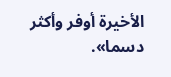الأخيرة أوفر وأكثر دسما».